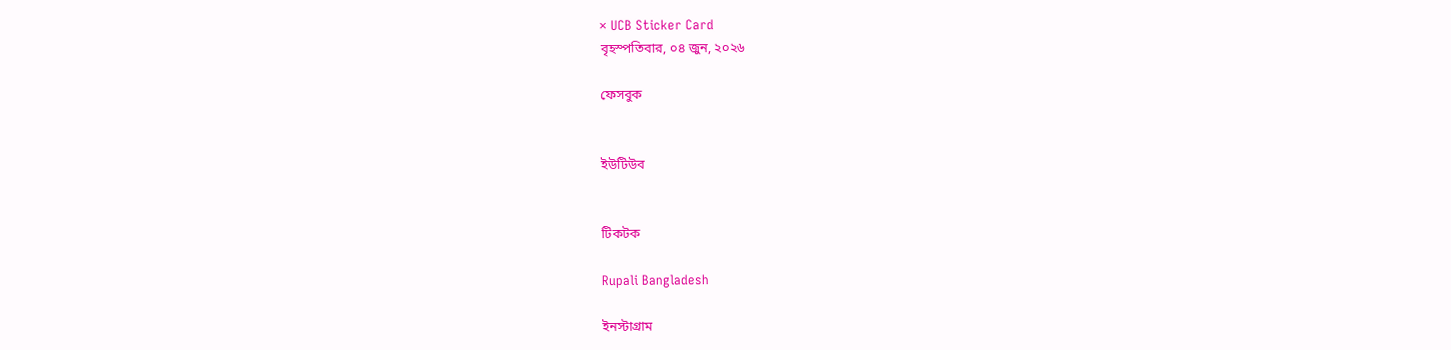× UCB Sticker Card
বৃহস্পতিবার, ০৪ জুন, ২০২৬

ফেসবুক


ইউটিউব


টিকটক

Rupali Bangladesh

ইনস্টাগ্রাম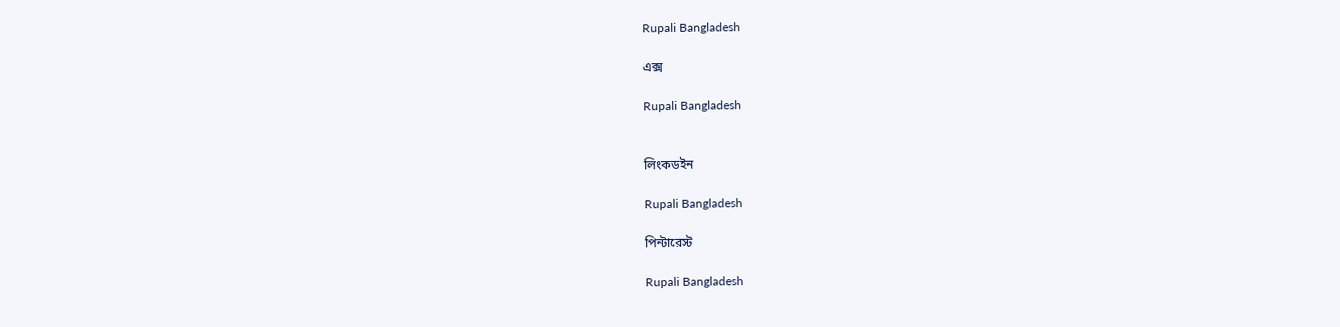Rupali Bangladesh

এক্স

Rupali Bangladesh


লিংকডইন

Rupali Bangladesh

পিন্টারেস্ট

Rupali Bangladesh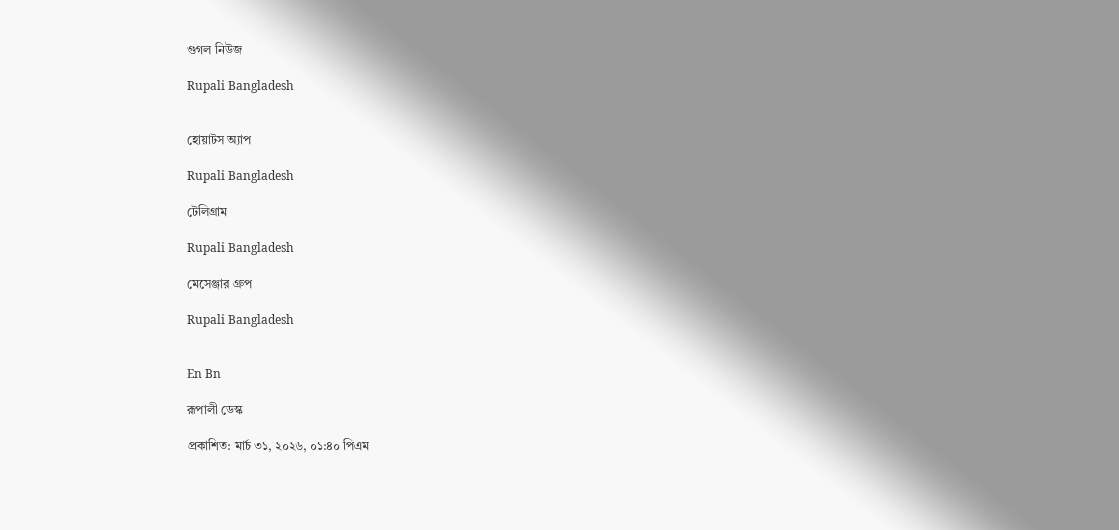গুগল নিউজ

Rupali Bangladesh


হোয়াটস অ্যাপ

Rupali Bangladesh

টেলিগ্রাম

Rupali Bangladesh

মেসেঞ্জার গ্রুপ

Rupali Bangladesh


En Bn

রূপালী ডেস্ক

প্রকাশিত: মার্চ ৩১, ২০২৬, ০১:৪০ পিএম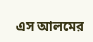এস আলমের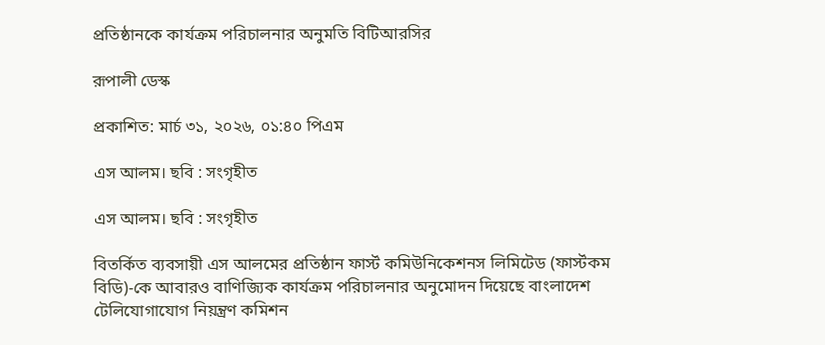প্রতিষ্ঠানকে কার্যক্রম পরিচালনার অনুমতি বিটিআরসির

রূপালী ডেস্ক

প্রকাশিত: মার্চ ৩১, ২০২৬, ০১:৪০ পিএম

এস আলম। ছবি : সংগৃহীত

এস আলম। ছবি : সংগৃহীত

বিতর্কিত ব্যবসায়ী এস আলমের প্রতিষ্ঠান ফার্স্ট কমিউনিকেশনস লিমিটেড (ফার্স্টকম বিডি)-কে আবারও বাণিজ্যিক কার্যক্রম পরিচালনার অনুমোদন দিয়েছে বাংলাদেশ টেলিযোগাযোগ নিয়ন্ত্রণ কমিশন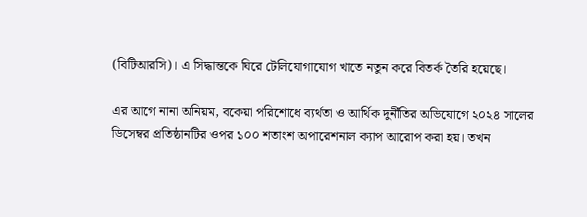(বিটিআরসি)। এ সিদ্ধান্তকে ঘিরে টেলিযোগাযোগ খাতে নতুন করে বিতর্ক তৈরি হয়েছে।

এর আগে নানা অনিয়ম, বকেয়া পরিশোধে ব্যর্থতা ও আর্থিক দুর্নীতির অভিযোগে ২০২৪ সালের ডিসেম্বর প্রতিষ্ঠানটির ওপর ১০০ শতাংশ অপারেশনাল ক্যাপ আরোপ করা হয়। তখন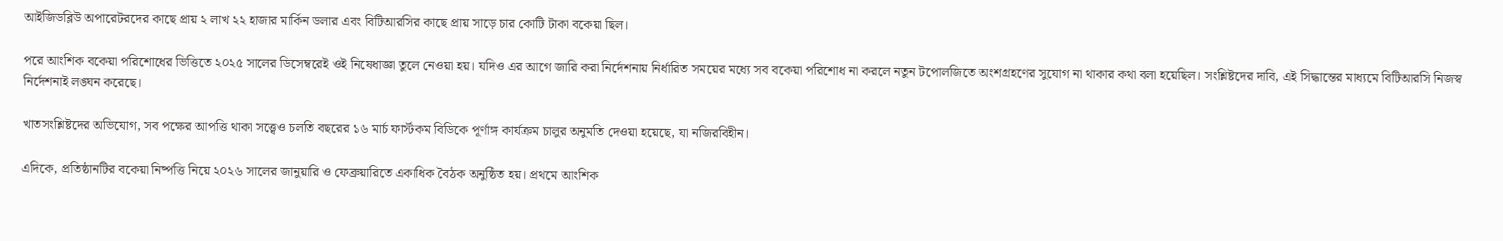আইজিডব্লিউ অপারেটরদের কাছে প্রায় ২ লাখ ২২ হাজার মার্কিন ডলার এবং বিটিআরসির কাছে প্রায় সাড়ে চার কোটি টাকা বকেয়া ছিল।

পরে আংশিক বকেয়া পরিশোধের ভিত্তিতে ২০২৫ সালের ডিসেম্বরেই ওই নিষেধাজ্ঞা তুলে নেওয়া হয়। যদিও এর আগে জারি করা নির্দেশনায় নির্ধারিত সময়ের মধ্যে সব বকেয়া পরিশোধ না করলে নতুন টপোলজিতে অংশগ্রহণের সুযোগ না থাকার কথা বলা হয়েছিল। সংশ্লিষ্টদের দাবি, এই সিদ্ধান্তের মাধ্যমে বিটিআরসি নিজস্ব নির্দেশনাই লঙ্ঘন করেছে।

খাতসংশ্লিষ্টদের অভিযোগ, সব পক্ষের আপত্তি থাকা সত্ত্বেও চলতি বছরের ১৬ মার্চ ফার্স্টকম বিডিকে পূর্ণাঙ্গ কার্যক্রম চালুর অনুমতি দেওয়া হয়েছে, যা নজিরবিহীন।

এদিকে, প্রতিষ্ঠানটির বকেয়া নিষ্পত্তি নিয়ে ২০২৬ সালের জানুয়ারি ও ফেব্রুয়ারিতে একাধিক বৈঠক অনুষ্ঠিত হয়। প্রথমে আংশিক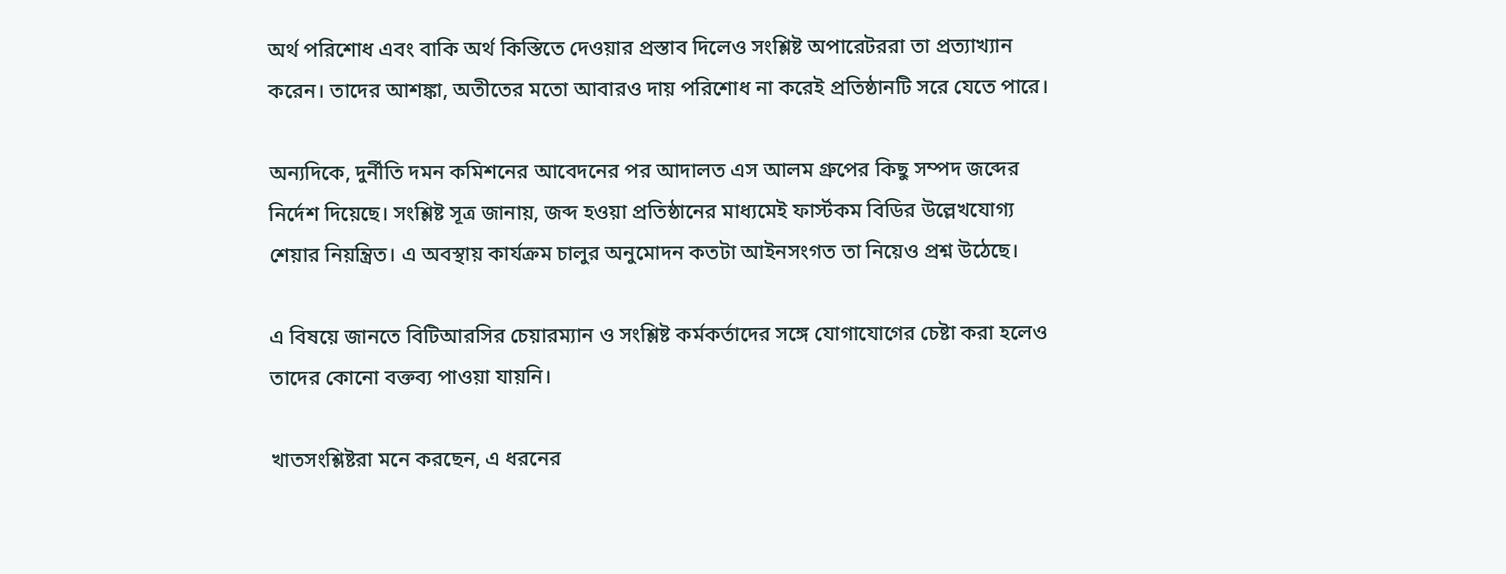অর্থ পরিশোধ এবং বাকি অর্থ কিস্তিতে দেওয়ার প্রস্তাব দিলেও সংশ্লিষ্ট অপারেটররা তা প্রত্যাখ্যান করেন। তাদের আশঙ্কা, অতীতের মতো আবারও দায় পরিশোধ না করেই প্রতিষ্ঠানটি সরে যেতে পারে।

অন্যদিকে, দুর্নীতি দমন কমিশনের আবেদনের পর আদালত এস আলম গ্রুপের কিছু সম্পদ জব্দের নির্দেশ দিয়েছে। সংশ্লিষ্ট সূত্র জানায়, জব্দ হওয়া প্রতিষ্ঠানের মাধ্যমেই ফার্স্টকম বিডির উল্লেখযোগ্য শেয়ার নিয়ন্ত্রিত। এ অবস্থায় কার্যক্রম চালুর অনুমোদন কতটা আইনসংগত তা নিয়েও প্রশ্ন উঠেছে।

এ বিষয়ে জানতে বিটিআরসির চেয়ারম্যান ও সংশ্লিষ্ট কর্মকর্তাদের সঙ্গে যোগাযোগের চেষ্টা করা হলেও তাদের কোনো বক্তব্য পাওয়া যায়নি।

খাতসংশ্লিষ্টরা মনে করছেন, এ ধরনের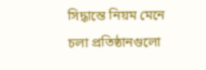সিদ্ধান্তে নিয়ম মেনে চলা প্রতিষ্ঠানগুলো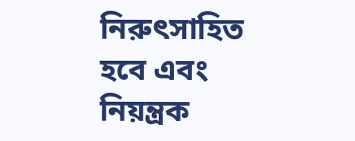নিরুৎসাহিত হবে এবং নিয়ন্ত্রক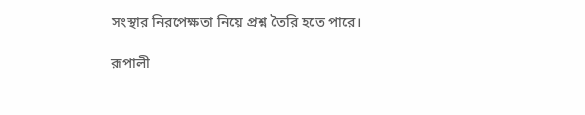সংস্থার নিরপেক্ষতা নিয়ে প্রশ্ন তৈরি হতে পারে।

রূপালী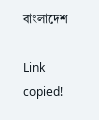বাংলাদেশ

Link copied!